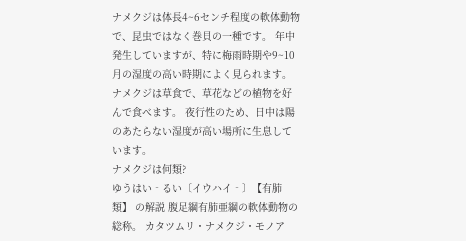ナメクジは体長4~6センチ程度の軟体動物で、昆虫ではなく巻貝の一種です。 年中発生していますが、特に梅雨時期や9~10月の湿度の高い時期によく見られます。 ナメクジは草食で、草花などの植物を好んで食べます。 夜行性のため、日中は陽のあたらない湿度が高い場所に生息しています。
ナメクジは何類?
ゆうはい‐るい〔イウハイ‐〕【有肺類】 の解説 腹足綱有肺亜綱の軟体動物の総称。 カタツムリ・ナメクジ・モノア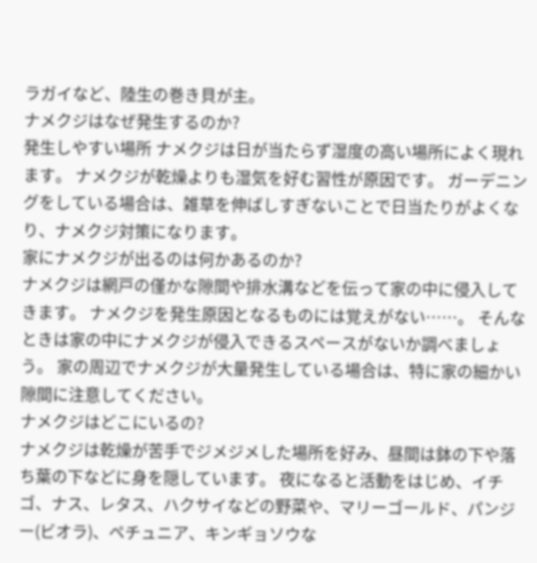ラガイなど、陸生の巻き貝が主。
ナメクジはなぜ発生するのか?
発生しやすい場所 ナメクジは日が当たらず湿度の高い場所によく現れます。 ナメクジが乾燥よりも湿気を好む習性が原因です。 ガーデニングをしている場合は、雑草を伸ばしすぎないことで日当たりがよくなり、ナメクジ対策になります。
家にナメクジが出るのは何かあるのか?
ナメクジは網戸の僅かな隙間や排水溝などを伝って家の中に侵入してきます。 ナメクジを発生原因となるものには覚えがない……。 そんなときは家の中にナメクジが侵入できるスペースがないか調べましょう。 家の周辺でナメクジが大量発生している場合は、特に家の細かい隙間に注意してください。
ナメクジはどこにいるの?
ナメクジは乾燥が苦手でジメジメした場所を好み、昼間は鉢の下や落ち葉の下などに身を隠しています。 夜になると活動をはじめ、イチゴ、ナス、レタス、ハクサイなどの野菜や、マリーゴールド、パンジー(ビオラ)、ペチュニア、キンギョソウな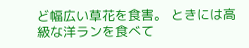ど幅広い草花を食害。 ときには高級な洋ランを食べて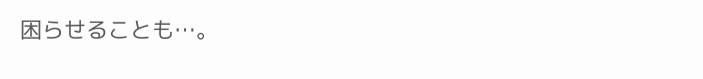困らせることも…。